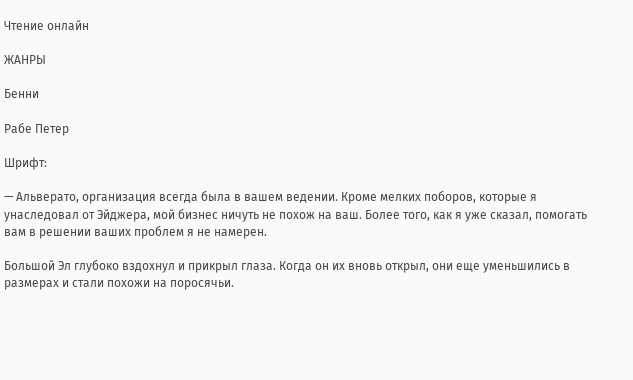Чтение онлайн

ЖАНРЫ

Бенни

Рабе Петер

Шрифт:

— Альверато, организация всегда была в вашем ведении. Кроме мелких поборов, которые я унаследовал от Эйджера, мой бизнес ничуть не похож на ваш. Более того, как я уже сказал, помогать вам в решении ваших проблем я не намерен.

Большой Эл глубоко вздохнул и прикрыл глаза. Когда он их вновь открыл, они еще уменьшились в размерах и стали похожи на поросячьи.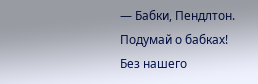— Бабки, Пендлтон. Подумай о бабках! Без нашего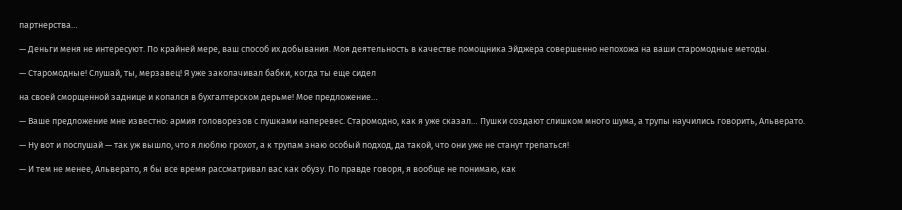партнерства…

— Деньги меня не интересуют. По крайней мере, ваш способ их добывания. Моя деятельность в качестве помощника Эйджера совершенно непохожа на ваши старомодные методы.

— Старомодные! Слушай, ты, мерзавец! Я уже заколачивал бабки, когда ты еще сидел

на своей сморщенной заднице и копался в бухгалтерском дерьме! Мое предложение…

— Ваше предложение мне известно: армия головорезов с пушками наперевес. Старомодно, как я уже сказал… Пушки создают слишком много шума, а трупы научились говорить, Альверато.

— Ну вот и послушай — так уж вышло, что я люблю грохот, а к трупам знаю особый подход, да такой, что они уже не станут трепаться!

— И тем не менее, Альверато, я бы все время рассматривал вас как обузу. По правде говоря, я вообще не понимаю, как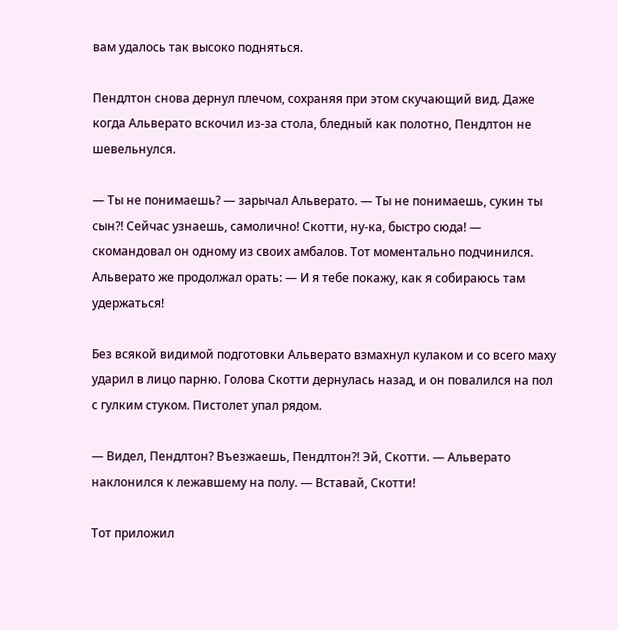вам удалось так высоко подняться.

Пендлтон снова дернул плечом, сохраняя при этом скучающий вид. Даже когда Альверато вскочил из-за стола, бледный как полотно, Пендлтон не шевельнулся.

— Ты не понимаешь? — зарычал Альверато. — Ты не понимаешь, сукин ты сын?! Сейчас узнаешь, самолично! Скотти, ну-ка, быстро сюда! — скомандовал он одному из своих амбалов. Тот моментально подчинился. Альверато же продолжал орать: — И я тебе покажу, как я собираюсь там удержаться!

Без всякой видимой подготовки Альверато взмахнул кулаком и со всего маху ударил в лицо парню. Голова Скотти дернулась назад, и он повалился на пол с гулким стуком. Пистолет упал рядом.

— Видел, Пендлтон? Въезжаешь, Пендлтон?! Эй, Скотти. — Альверато наклонился к лежавшему на полу. — Вставай, Скотти!

Тот приложил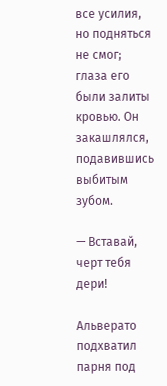все усилия, но подняться не смог; глаза его были залиты кровью. Он закашлялся, подавившись выбитым зубом.

— Вставай, черт тебя дери!

Альверато подхватил парня под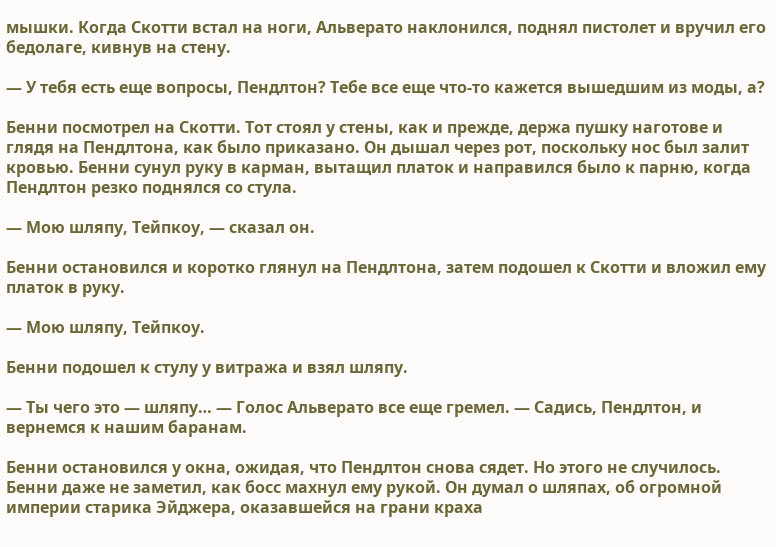мышки. Когда Скотти встал на ноги, Альверато наклонился, поднял пистолет и вручил его бедолаге, кивнув на стену.

— У тебя есть еще вопросы, Пендлтон? Тебе все еще что-то кажется вышедшим из моды, а?

Бенни посмотрел на Скотти. Тот стоял у стены, как и прежде, держа пушку наготове и глядя на Пендлтона, как было приказано. Он дышал через рот, поскольку нос был залит кровью. Бенни сунул руку в карман, вытащил платок и направился было к парню, когда Пендлтон резко поднялся со стула.

— Мою шляпу, Тейпкоу, — сказал он.

Бенни остановился и коротко глянул на Пендлтона, затем подошел к Скотти и вложил ему платок в руку.

— Мою шляпу, Тейпкоу.

Бенни подошел к стулу у витража и взял шляпу.

— Ты чего это — шляпу… — Голос Альверато все еще гремел. — Садись, Пендлтон, и вернемся к нашим баранам.

Бенни остановился у окна, ожидая, что Пендлтон снова сядет. Но этого не случилось. Бенни даже не заметил, как босс махнул ему рукой. Он думал о шляпах, об огромной империи старика Эйджера, оказавшейся на грани краха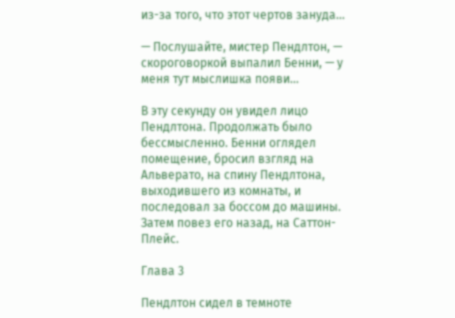из-за того, что этот чертов зануда…

— Послушайте, мистер Пендлтон, — скороговоркой выпалил Бенни, — у меня тут мыслишка появи…

В эту секунду он увидел лицо Пендлтона. Продолжать было бессмысленно. Бенни оглядел помещение, бросил взгляд на Альверато, на спину Пендлтона, выходившего из комнаты, и последовал за боссом до машины. Затем повез его назад, на Саттон-Плейс.

Глава 3

Пендлтон сидел в темноте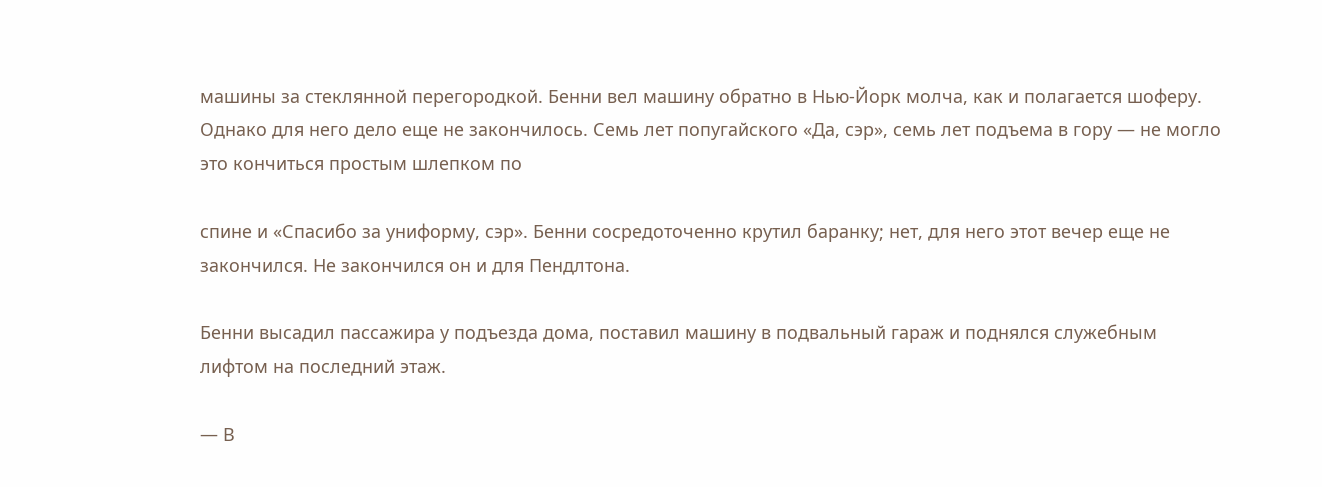машины за стеклянной перегородкой. Бенни вел машину обратно в Нью-Йорк молча, как и полагается шоферу. Однако для него дело еще не закончилось. Семь лет попугайского «Да, сэр», семь лет подъема в гору — не могло это кончиться простым шлепком по

спине и «Спасибо за униформу, сэр». Бенни сосредоточенно крутил баранку; нет, для него этот вечер еще не закончился. Не закончился он и для Пендлтона.

Бенни высадил пассажира у подъезда дома, поставил машину в подвальный гараж и поднялся служебным лифтом на последний этаж.

— В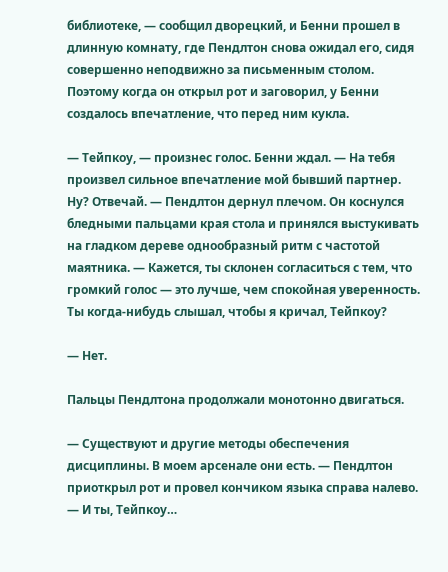библиотеке, — сообщил дворецкий, и Бенни прошел в длинную комнату, где Пендлтон снова ожидал его, сидя совершенно неподвижно за письменным столом. Поэтому когда он открыл рот и заговорил, у Бенни создалось впечатление, что перед ним кукла.

— Тейпкоу, — произнес голос. Бенни ждал. — На тебя произвел сильное впечатление мой бывший партнер. Ну? Отвечай. — Пендлтон дернул плечом. Он коснулся бледными пальцами края стола и принялся выстукивать на гладком дереве однообразный ритм с частотой маятника. — Кажется, ты склонен согласиться с тем, что громкий голос — это лучше, чем спокойная уверенность. Ты когда-нибудь слышал, чтобы я кричал, Тейпкоу?

— Нет.

Пальцы Пендлтона продолжали монотонно двигаться.

— Существуют и другие методы обеспечения дисциплины. В моем арсенале они есть. — Пендлтон приоткрыл рот и провел кончиком языка справа налево. — И ты, Тейпкоу…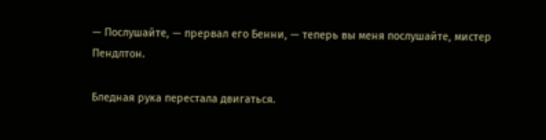— Послушайте, — прервал его Бенни, — теперь вы меня послушайте, мистер Пендлтон.

Бледная рука перестала двигаться.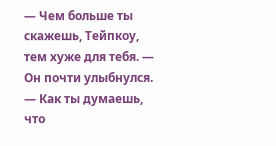— Чем больше ты скажешь, Тейпкоу, тем хуже для тебя. — Он почти улыбнулся. — Как ты думаешь, что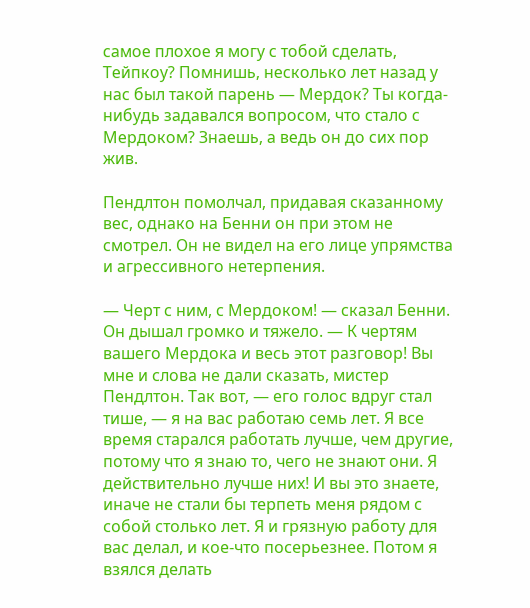самое плохое я могу с тобой сделать, Тейпкоу? Помнишь, несколько лет назад у нас был такой парень — Мердок? Ты когда-нибудь задавался вопросом, что стало с Мердоком? Знаешь, а ведь он до сих пор жив.

Пендлтон помолчал, придавая сказанному вес, однако на Бенни он при этом не смотрел. Он не видел на его лице упрямства и агрессивного нетерпения.

— Черт с ним, с Мердоком! — сказал Бенни. Он дышал громко и тяжело. — К чертям вашего Мердока и весь этот разговор! Вы мне и слова не дали сказать, мистер Пендлтон. Так вот, — его голос вдруг стал тише, — я на вас работаю семь лет. Я все время старался работать лучше, чем другие, потому что я знаю то, чего не знают они. Я действительно лучше них! И вы это знаете, иначе не стали бы терпеть меня рядом с собой столько лет. Я и грязную работу для вас делал, и кое-что посерьезнее. Потом я взялся делать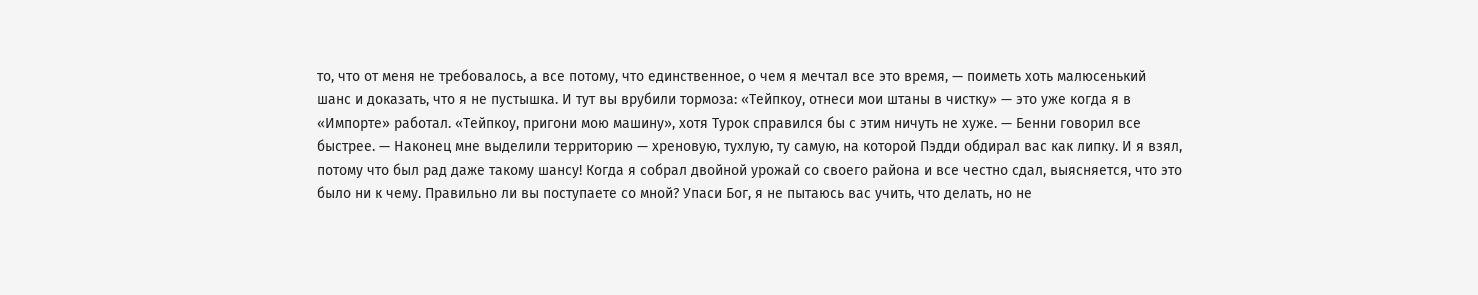то, что от меня не требовалось, а все потому, что единственное, о чем я мечтал все это время, — поиметь хоть малюсенький шанс и доказать, что я не пустышка. И тут вы врубили тормоза: «Тейпкоу, отнеси мои штаны в чистку» — это уже когда я в «Импорте» работал. «Тейпкоу, пригони мою машину», хотя Турок справился бы с этим ничуть не хуже. — Бенни говорил все быстрее. — Наконец мне выделили территорию — хреновую, тухлую, ту самую, на которой Пэдди обдирал вас как липку. И я взял, потому что был рад даже такому шансу! Когда я собрал двойной урожай со своего района и все честно сдал, выясняется, что это было ни к чему. Правильно ли вы поступаете со мной? Упаси Бог, я не пытаюсь вас учить, что делать, но не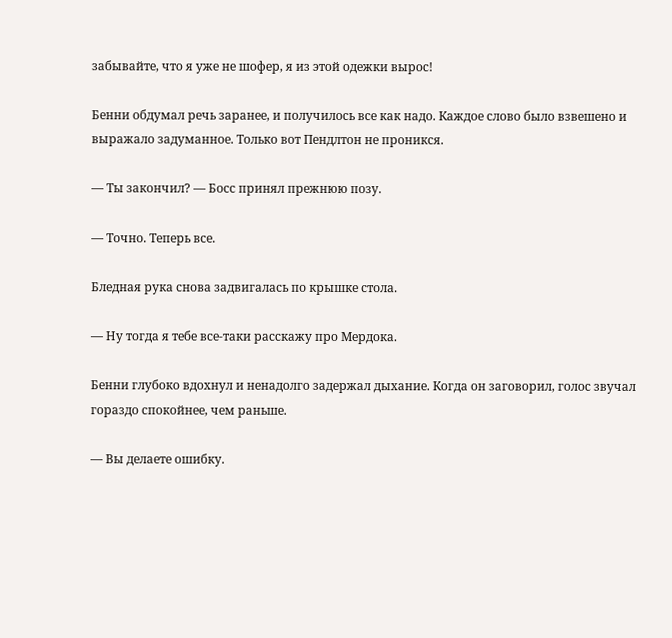забывайте, что я уже не шофер, я из этой одежки вырос!

Бенни обдумал речь заранее, и получилось все как надо. Каждое слово было взвешено и выражало задуманное. Только вот Пендлтон не проникся.

— Ты закончил? — Босс принял прежнюю позу.

— Точно. Теперь все.

Бледная рука снова задвигалась по крышке стола.

— Ну тогда я тебе все-таки расскажу про Мердока.

Бенни глубоко вдохнул и ненадолго задержал дыхание. Когда он заговорил, голос звучал гораздо спокойнее, чем раньше.

— Вы делаете ошибку.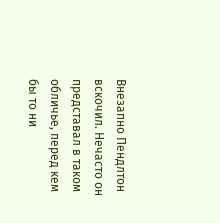Внезапно Пендлтон вскочил. Нечасто он представал в таком обличье, перед кем бы то ни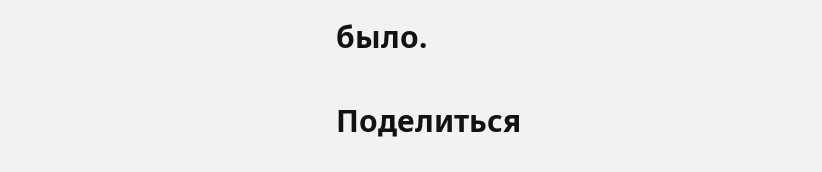было.

Поделиться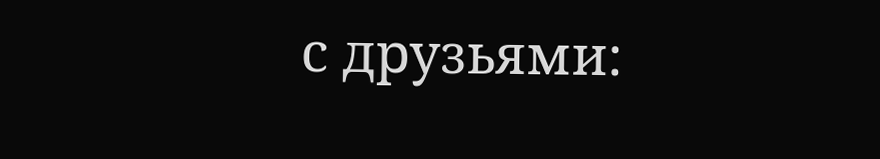с друзьями: